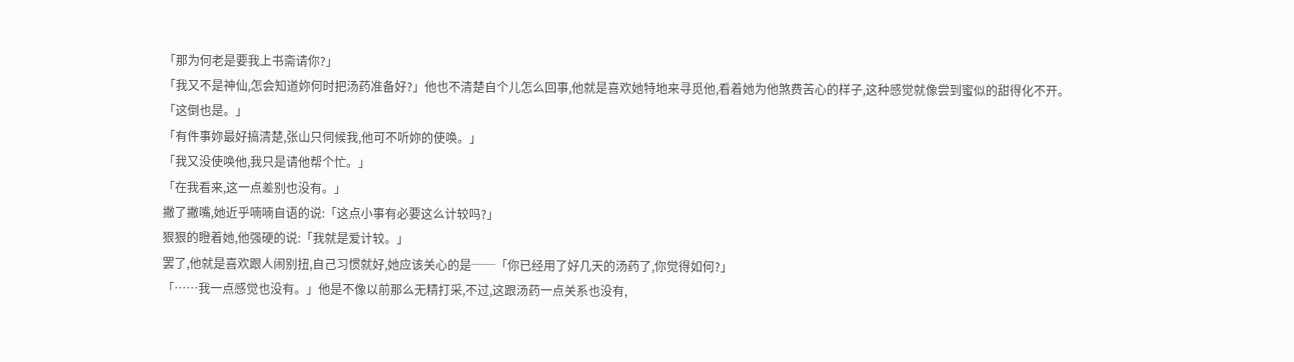「那为何老是要我上书斋请你?」
「我又不是神仙,怎会知道妳何时把汤药准备好?」他也不清楚自个儿怎么回事,他就是喜欢她特地来寻觅他,看着她为他煞费苦心的样子,这种感觉就像尝到蜜似的甜得化不开。
「这倒也是。」
「有件事妳最好搞清楚,张山只伺候我,他可不听妳的使唤。」
「我又没使唤他,我只是请他帮个忙。」
「在我看来,这一点差别也没有。」
撇了撇嘴,她近乎喃喃自语的说:「这点小事有必要这么计较吗?」
狠狠的瞪着她,他强硬的说:「我就是爱计较。」
罢了,他就是喜欢跟人闹别扭,自己习惯就好,她应该关心的是──「你已经用了好几天的汤药了,你觉得如何?」
「……我一点感觉也没有。」他是不像以前那么无精打采,不过,这跟汤药一点关系也没有,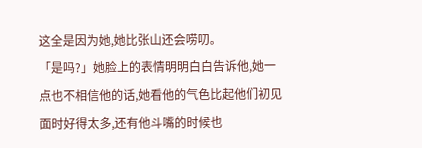这全是因为她,她比张山还会唠叨。
「是吗?」她脸上的表情明明白白告诉他,她一点也不相信他的话,她看他的气色比起他们初见面时好得太多,还有他斗嘴的时候也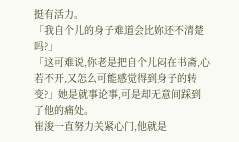挺有活力。
「我自个儿的身子难道会比妳还不清楚吗?」
「这可难说,你老是把自个儿闷在书斋,心若不开,又怎么可能感觉得到身子的转变?」她是就事论事,可是却无意间踩到了他的痛处。
崔浚一直努力关紧心门,他就是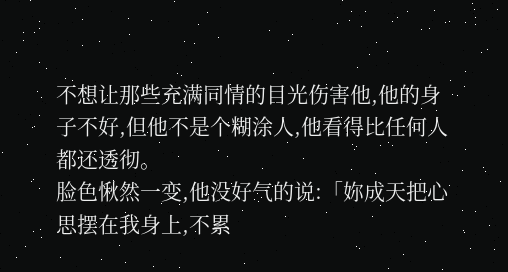不想让那些充满同情的目光伤害他,他的身子不好,但他不是个糊涂人,他看得比任何人都还透彻。
脸色愀然一变,他没好气的说:「妳成天把心思摆在我身上,不累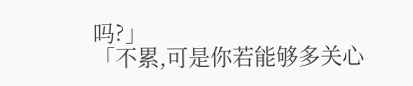吗?」
「不累,可是你若能够多关心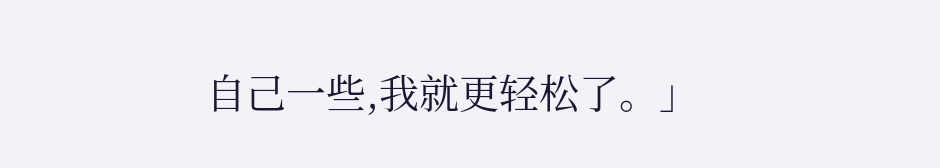自己一些,我就更轻松了。」